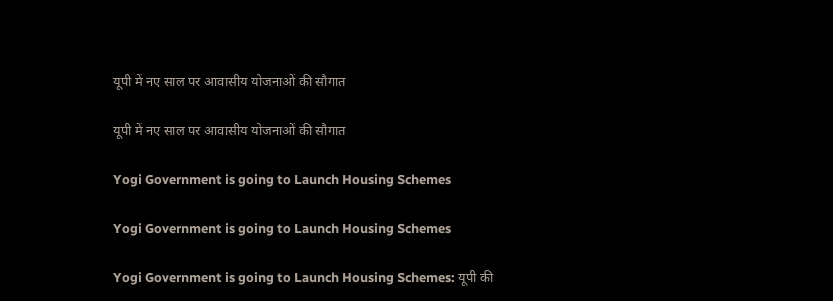यूपी में नए साल पर आवासीय योजनाओं की सौगात

यूपी में नए साल पर आवासीय योजनाओं की सौगात

Yogi Government is going to Launch Housing Schemes

Yogi Government is going to Launch Housing Schemes

Yogi Government is going to Launch Housing Schemes: यूपी की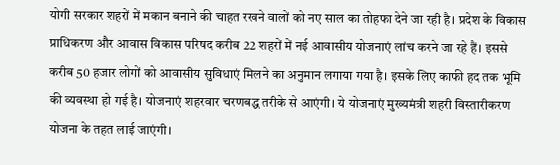योगी सरकार शहरों में मकान बनाने की चाहत रखने वालों को नए साल का तोहफा देने जा रही है। प्रदेश के विकास प्राधिकरण और आवास विकास परिषद करीब 22 शहरों में नई आवासीय योजनाएं लांच करने जा रहे हैं। इससे करीब 50 हजार लोगों को आवासीय सुविधाएं मिलने का अनुमान लगाया गया है। इसके लिए काफी हद तक भूमि की व्यवस्था हो गई है। योजनाएं शहरवार चरणबद्ध तरीके से आएंगी। ये योजनाएं मुख्यमंत्री शहरी विस्तारीकरण योजना के तहत लाई जाएंगी।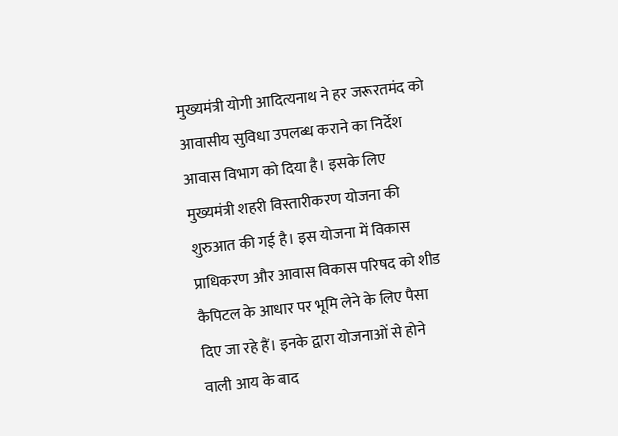मुख्यमंत्री योगी आदित्यनाथ ने हर जरूरतमंद को आवासीय सुविधा उपलब्ध कराने का निर्देश आवास विभाग को दिया है। इसके लिए मुख्यमंत्री शहरी विस्तारीकरण योजना की शुरुआत की गई है। इस योजना में विकास प्राधिकरण और आवास विकास परिषद को शीड कैपिटल के आधार पर भूमि लेने के लिए पैसा दिए जा रहे हैं। इनके द्वारा योजनाओं से होने वाली आय के बाद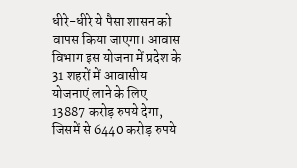धीरे-धीरे ये पैसा शासन को वापस किया जाएगा। आवास विभाग इस योजना में प्रदेश के 31 शहरों में आवासीय योजनाएं लाने के लिए 13887 करोड़ रुपये देगा, जिसमें से 6440 करोड़ रुपये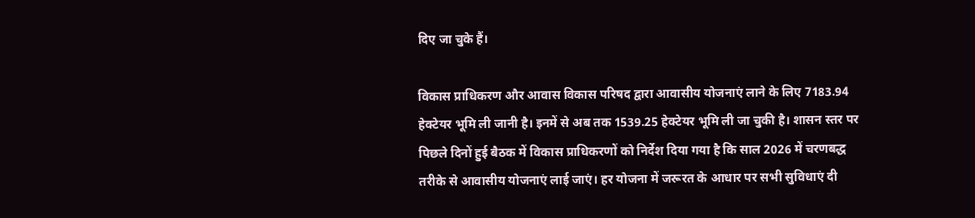दिए जा चुके हैं।

विकास प्राधिकरण और आवास विकास परिषद द्वारा आवासीय योजनाएं लाने के लिए 7183.94 हेक्टेयर भूमि ली जानी है। इनमें से अब तक 1539.25 हेक्टेयर भूमि ली जा चुकी है। शासन स्तर पर पिछले दिनों हुई बैठक में विकास प्राधिकरणों को निर्देश दिया गया है कि साल 2026 में चरणबद्ध तरीके से आवासीय योजनाएं लाई जाएं। हर योजना में जरूरत के आधार पर सभी सुविधाएं दी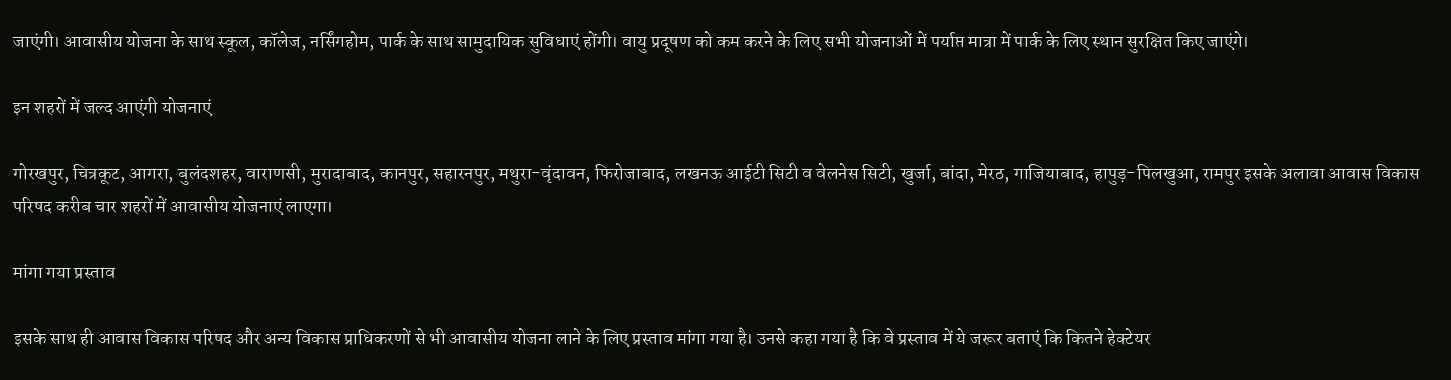जाएंगी। आवासीय योजना के साथ स्कूल, कॉलेज, नर्सिंगहोम, पार्क के साथ सामुदायिक सुविधाएं होंगी। वायु प्रदूषण को कम करने के लिए सभी योजनाओं में पर्याप्त मात्रा में पार्क के लिए स्थान सुरक्षित किए जाएंगे।

इन शहरों में जल्द आएंगी योजनाएं

गोरखपुर, चित्रकूट, आगरा, बुलंदशहर, वाराणसी, मुरादाबाद, कानपुर, सहारनपुर, मथुरा-वृंदावन, फिरोजाबाद, लखनऊ आईटी सिटी व वेलनेस सिटी, खुर्जा, बांदा, मेरठ, गाजियाबाद, हापुड़-पिलखुआ, रामपुर इसके अलावा आवास विकास परिषद करीब चार शहरों में आवासीय योजनाएं लाएगा।

मांगा गया प्रस्ताव

इसके साथ ही आवास विकास परिषद और अन्य विकास प्राधिकरणों से भी आवासीय योजना लाने के लिए प्रस्ताव मांगा गया है। उनसे कहा गया है कि वे प्रस्ताव में ये जरूर बताएं कि कितने हेक्टेयर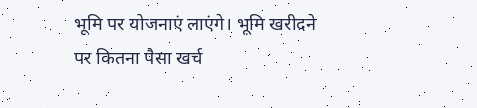भूमि पर योजनाएं लाएंगे। भूमि खरीदने पर कितना पैसा खर्च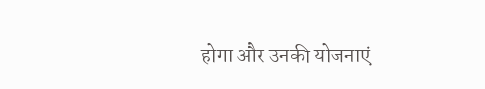होगा और उनकी योजनाएं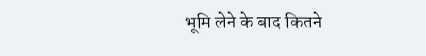भूमि लेने के बाद कितने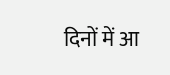दिनों में आ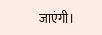जाएंगी।